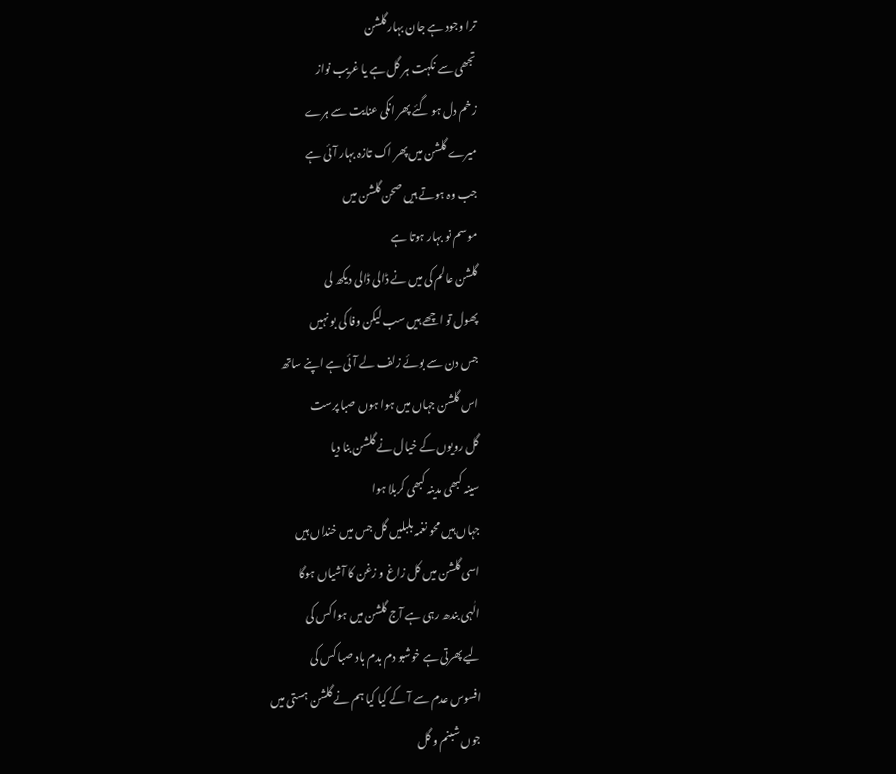ترا وجود ہے جان بہار گلشن
تجھی سے نکہت ہر گل ہے یا غریب نواز
زخم دل ہو گئے پھر انکی عنایت سے ہرے
میرے گلشن میں پھر اک تازہ بہار آئی ہے
جب وہ ہوتے ہیں صحن گلشن میں
موسم نو بہار ہوتا ہے
گلشن عالم کی میں نے ڈالی ڈالی دیکھ لی
پھول تو اچھے ہیں سب لیکن وفا کی بو نہیں
جس دن سے بوئے زلف لے آئی ہے اپنے ساتھ
اس گلشن جہاں میں ہوا ہوں صبا پرست
گل رویوں کے خیال نے گلشن بنا دیا
سینہ کبھی مدینہ کبھی کربلا ہوا
جہاں ہیں محو نغمہ بلبلیں گل جس میں خنداں ہیں
اسی گلشن میں کل زاغ و زغن کا آشیاں ہوگا
الٰہی بندھ رہی ہے آج گلشن میں ہوا کس کی
لیے پھرتی ہے خوشبو دم بدم باد صبا کس کی
افسوس عدم سے آ کے کیا کیا ہم نے گلشن ہستی میں
جوں شبنم و گل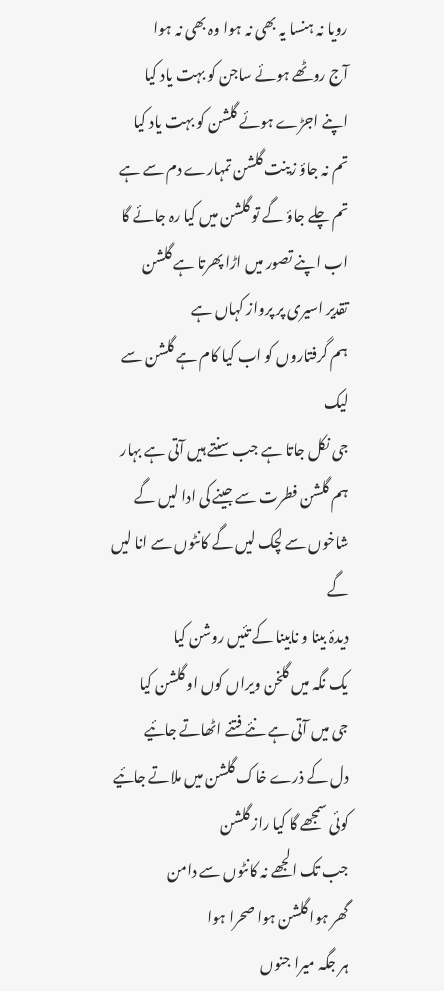رویا نہ ہنسا یہ بھی نہ ہوا وہ بھی نہ ہوا
آج روٹھے ہوئے ساجن کو بہت یاد کیا
اپنے اجڑے ہوئے گلشن کو بہت یاد کیا
تم نہ جاؤ زینت گلشن تمہارے دم سے ہے
تم چلے جاؤ گے تو گلشن میں کیا رہ جائے گا
اب اپنے تصور میں اڑا پھرتا ہے گلشن
تقدیر اسیری پر پرواز کہاں ہے
ہم گرفتاروں کو اب کیا کام ہے گلشن سے لیک
جی نکل جاتا ہے جب سنتے ہیں آتی ہے بہار
ہم گلشن فطرت سے جینے کی ادا لیں گے
شاخوں سے لچک لیں گے کانٹوں سے انا لیں گے
دیدۂ بینا و نابینا کے تئیں روشن کیا
یک نگہ میں گلخن ویراں کوں او گلشن کیا
جی میں آتی ہے نئے فتنے اٹھاتے جائیے
دل کے ذرے خاک گلشن میں ملاتے جائیے
کوئی سمجھے گا کیا راز گلشن
جب تک الجھے نہ کانٹوں سے دامن
گھر ہوا گلشن ہوا صحرا ہوا
ہر جگہ میرا جنوں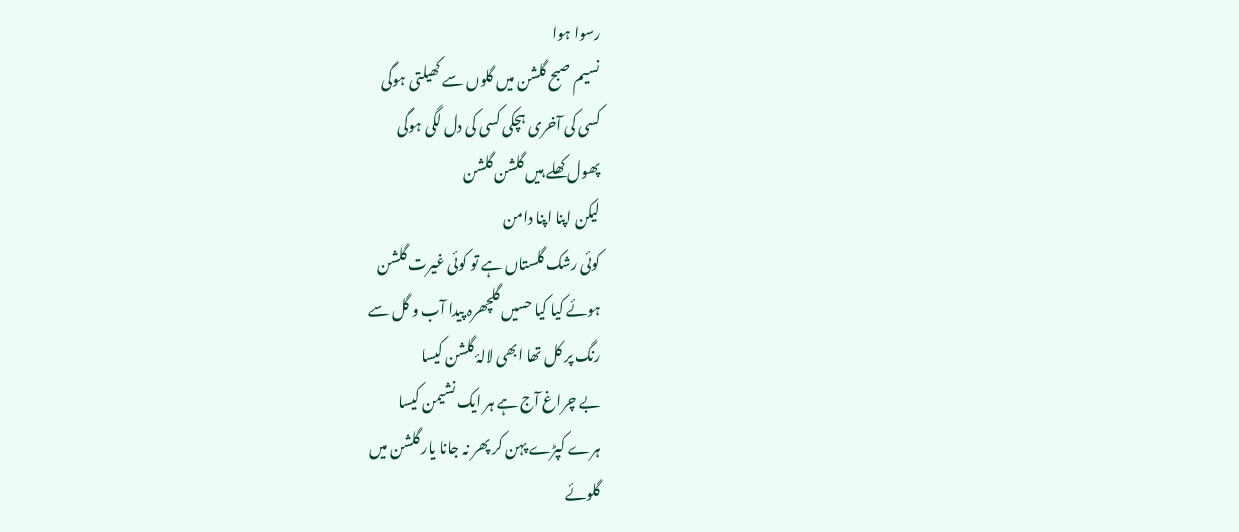رسوا ہوا
نسیم صبح گلشن میں گلوں سے کھیلتی ہوگی
کسی کی آخری ہچکی کسی کی دل لگی ہوگی
پھول کھلے ہیں گلشن گلشن
لیکن اپنا اپنا دامن
کوئی رشک گلستاں ہے تو کوئی غیرت گلشن
ہوئے کیا کیا حسیں گلچھرہ پیدا آب و گل سے
رنگ پر کل تھا ابھی لالۂ گلشن کیسا
بے چراغ آج ہے ہر ایک نشیمن کیسا
ہرے کپڑے پہن کر پھر نہ جانا یار گلشن میں
گلوئے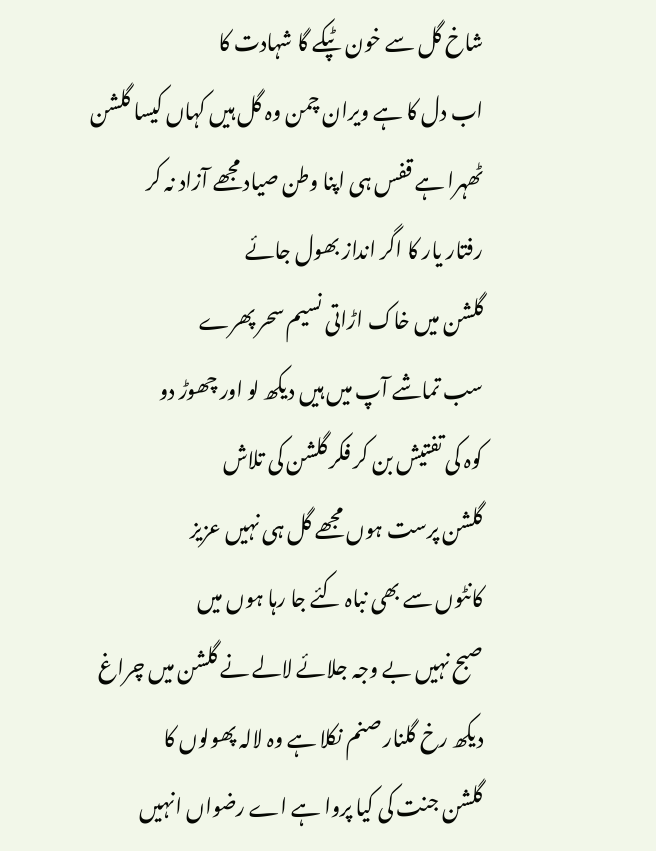شاخ گل سے خون ٹپکے گا شہادت کا
اب دل کا ہے ویران چمن وہ گل ہیں کہاں کیسا گلشن
ٹھہرا ہے قفس ہی اپنا وطن صیاد مجھے آزاد نہ کر
رفتار یار کا اگر انداز بھول جائے
گلشن میں خاک اڑاتی نسیم سحر پھرے
سب تماشے آپ میں ہیں دیکھ لو اور چھوڑ دو
کوہ کی تفتیش بن کر فکر گلشن کی تلاش
گلشن پرست ہوں مجھے گل ہی نہیں عزیز
کانٹوں سے بھی نباہ کئے جا رہا ہوں میں
صبح نہیں بے وجہ جلائے لالے نے گلشن میں چراغ
دیکھ رخ گلنار صنم نکلا ہے وہ لالہ پھولوں کا
گلشن جنت کی کیا پروا ہے اے رضواں انہیں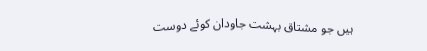ہیں جو مشتاق بہشت جاودان کوئے دوست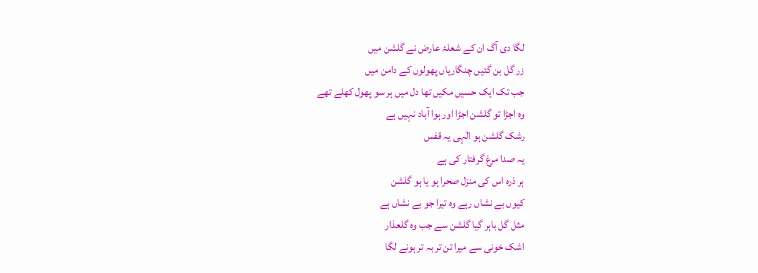لگا دی آگ ان کے شعلۂ عارض نے گلشن میں
زر گل بن گئیں چنگاریاں پھولوں کے دامن میں
جب تک ایک حسیں مکیں تھا دل میں ہر سو پھول کھلے تھے
وہ اجڑا تو گلشن اجڑا اور ہوا آباد نہیں ہے
رشک گلشن ہو الٰہی یہ قفس
یہ صدا مرغ گرفتار کی ہے
ہر ذرہ اس کی منزل صحرا ہو یا ہو گلشن
کیوں بے نشاں رہے وہ تیرا جو بے نشاں ہے
مثل گل باہر گیا گلشن سے جب وہ گلعذار
اشک خونی سے میرا تن تر بہ تر ہونے لگا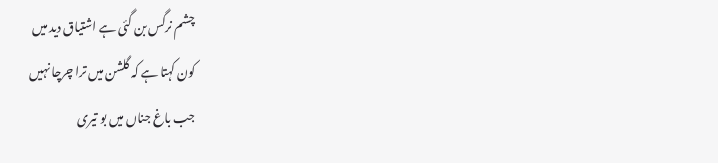چشم نرگس بن گئی ہے اشتیاق دید میں
کون کہتا ہے کہ گلشن میں ترا چرچا نہیں
جب باغ جناں میں بو تیری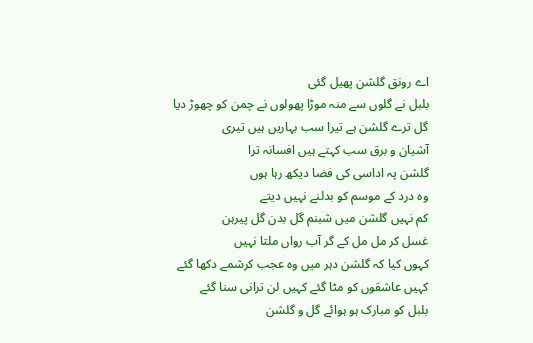اے رونق گلشن پھیل گئی
بلبل نے گلوں سے منہ موڑا پھولوں نے چمن کو چھوڑ دیا
گل ترے گلشن ہے تیرا سب بہاریں ہیں تیری
آشیان و برق سب کہتے ہیں افسانہ ترا
گلشن پہ اداسی کی فضا دیکھ رہا ہوں
وہ درد کے موسم کو بدلنے نہیں دیتے
کم نہیں گلشن میں شبنم گل بدن گل پیرہن
غسل کر مل مل کے گر آب رواں ملتا نہیں
کہوں کیا کہ گلشن دہر میں وہ عجب کرشمے دکھا گئے
کہیں عاشقوں کو مٹا گئے کہیں لن ترانی سنا گئے
بلبل کو مبارک ہو ہوائے گل و گلشن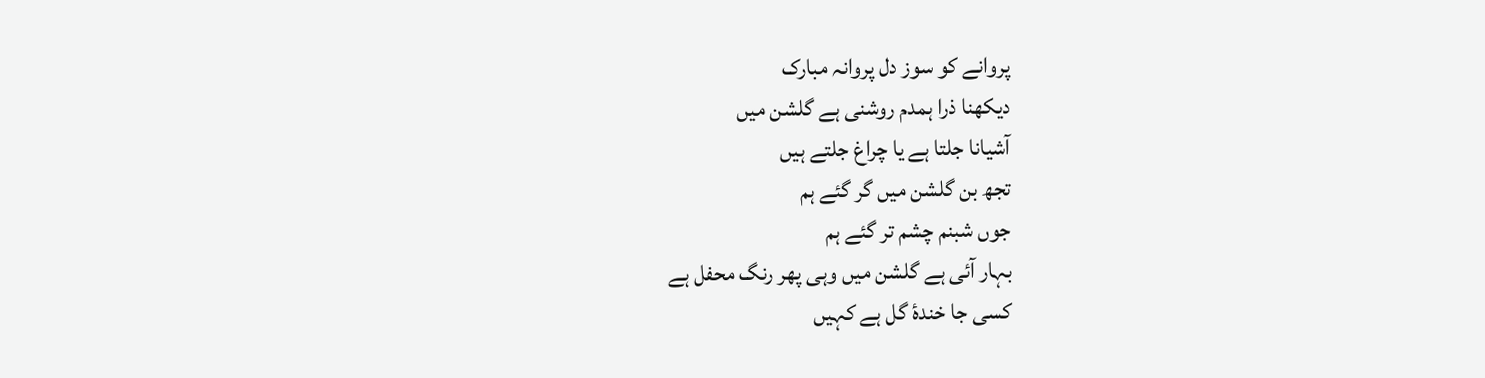پروانے کو سوز دل پروانہ مبارک
دیکھنا ذرا ہمدم روشنی ہے گلشن میں
آشیانا جلتا ہے یا چراغ جلتے ہیں
تجھ بن گلشن میں گر گئے ہم
جوں شبنم چشم تر گئے ہم
بہار آئی ہے گلشن میں وہی پھر رنگ محفل ہے
کسی جا خندۂ گل ہے کہیں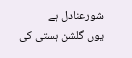شورعنادل ہے
یوں گلشن ہستی کی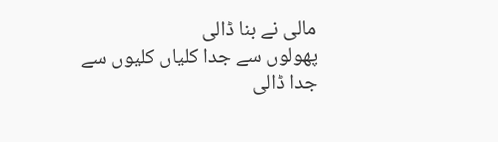مالی نے بنا ڈالی
پھولوں سے جدا کلیاں کلیوں سے جدا ڈالی